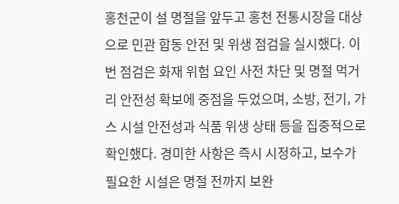홍천군이 설 명절을 앞두고 홍천 전통시장을 대상으로 민관 합동 안전 및 위생 점검을 실시했다. 이번 점검은 화재 위험 요인 사전 차단 및 명절 먹거리 안전성 확보에 중점을 두었으며, 소방, 전기, 가스 시설 안전성과 식품 위생 상태 등을 집중적으로 확인했다. 경미한 사항은 즉시 시정하고, 보수가 필요한 시설은 명절 전까지 보완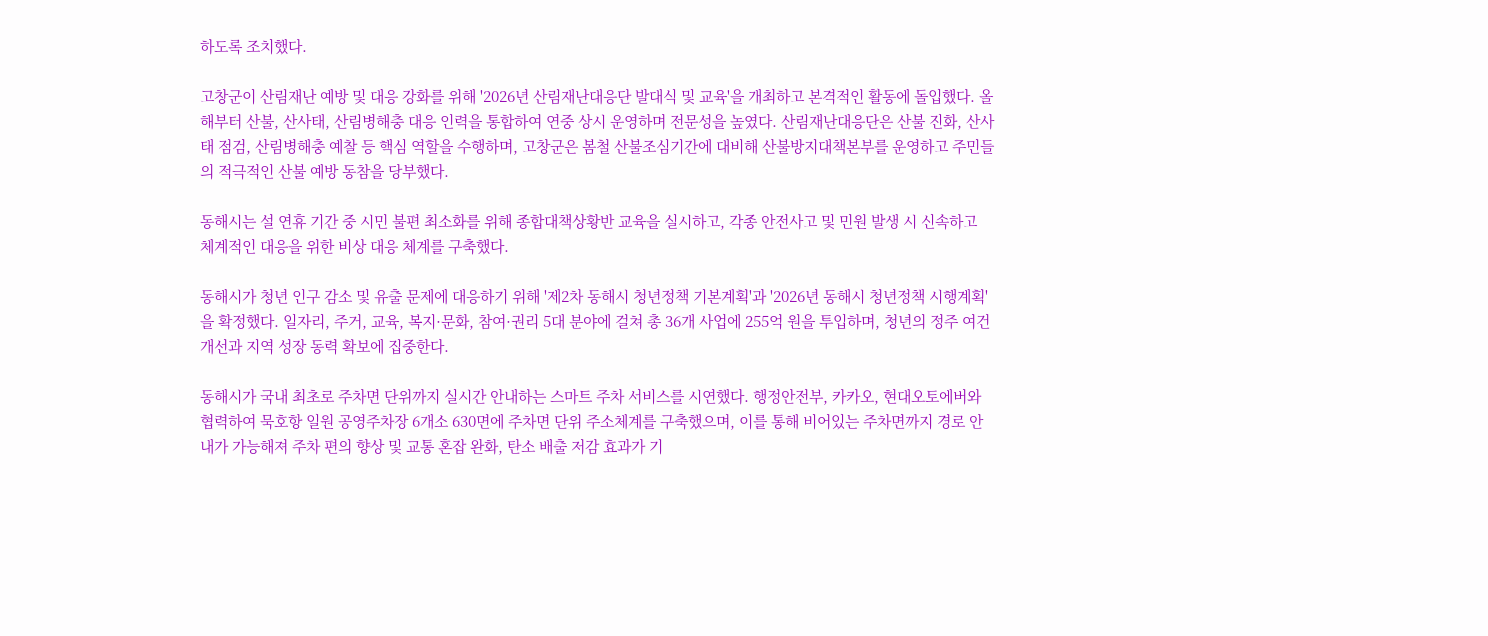하도록 조치했다.

고창군이 산림재난 예방 및 대응 강화를 위해 '2026년 산림재난대응단 발대식 및 교육'을 개최하고 본격적인 활동에 돌입했다. 올해부터 산불, 산사태, 산림병해충 대응 인력을 통합하여 연중 상시 운영하며 전문성을 높였다. 산림재난대응단은 산불 진화, 산사태 점검, 산림병해충 예찰 등 핵심 역할을 수행하며, 고창군은 봄철 산불조심기간에 대비해 산불방지대책본부를 운영하고 주민들의 적극적인 산불 예방 동참을 당부했다.

동해시는 설 연휴 기간 중 시민 불편 최소화를 위해 종합대책상황반 교육을 실시하고, 각종 안전사고 및 민원 발생 시 신속하고 체계적인 대응을 위한 비상 대응 체계를 구축했다.

동해시가 청년 인구 감소 및 유출 문제에 대응하기 위해 '제2차 동해시 청년정책 기본계획'과 '2026년 동해시 청년정책 시행계획'을 확정했다. 일자리, 주거, 교육, 복지·문화, 참여·권리 5대 분야에 걸쳐 총 36개 사업에 255억 원을 투입하며, 청년의 정주 여건 개선과 지역 성장 동력 확보에 집중한다.

동해시가 국내 최초로 주차면 단위까지 실시간 안내하는 스마트 주차 서비스를 시연했다. 행정안전부, 카카오, 현대오토에버와 협력하여 묵호항 일원 공영주차장 6개소 630면에 주차면 단위 주소체계를 구축했으며, 이를 통해 비어있는 주차면까지 경로 안내가 가능해져 주차 편의 향상 및 교통 혼잡 완화, 탄소 배출 저감 효과가 기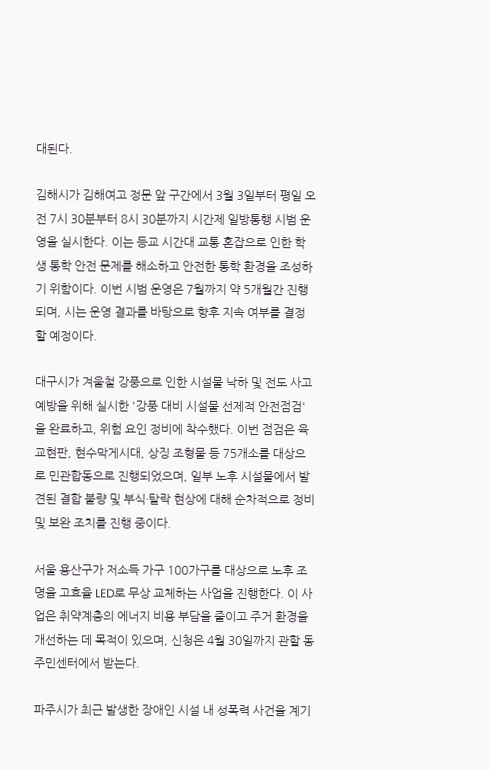대된다.

김해시가 김해여고 정문 앞 구간에서 3월 3일부터 평일 오전 7시 30분부터 8시 30분까지 시간제 일방통행 시범 운영을 실시한다. 이는 등교 시간대 교통 혼잡으로 인한 학생 통학 안전 문제를 해소하고 안전한 통학 환경을 조성하기 위함이다. 이번 시범 운영은 7월까지 약 5개월간 진행되며, 시는 운영 결과를 바탕으로 향후 지속 여부를 결정할 예정이다.

대구시가 겨울철 강풍으로 인한 시설물 낙하 및 전도 사고 예방을 위해 실시한 '강풍 대비 시설물 선제적 안전점검'을 완료하고, 위험 요인 정비에 착수했다. 이번 점검은 육교현판, 현수막게시대, 상징 조형물 등 75개소를 대상으로 민관합동으로 진행되었으며, 일부 노후 시설물에서 발견된 결합 불량 및 부식·탈락 현상에 대해 순차적으로 정비 및 보완 조치를 진행 중이다.

서울 용산구가 저소득 가구 100가구를 대상으로 노후 조명을 고효율 LED로 무상 교체하는 사업을 진행한다. 이 사업은 취약계층의 에너지 비용 부담을 줄이고 주거 환경을 개선하는 데 목적이 있으며, 신청은 4월 30일까지 관할 동주민센터에서 받는다.

파주시가 최근 발생한 장애인 시설 내 성폭력 사건을 계기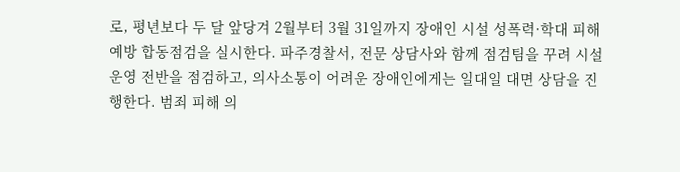로, 평년보다 두 달 앞당겨 2월부터 3월 31일까지 장애인 시설 성폭력·학대 피해 예방 합동점검을 실시한다. 파주경찰서, 전문 상담사와 함께 점검팀을 꾸려 시설 운영 전반을 점검하고, 의사소통이 어려운 장애인에게는 일대일 대면 상담을 진행한다. 범죄 피해 의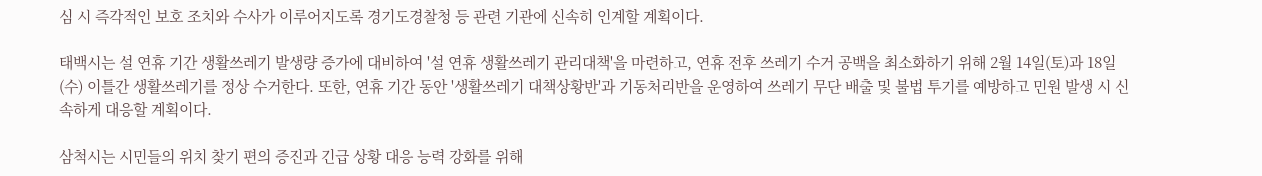심 시 즉각적인 보호 조치와 수사가 이루어지도록 경기도경찰청 등 관련 기관에 신속히 인계할 계획이다.

태백시는 설 연휴 기간 생활쓰레기 발생량 증가에 대비하여 '설 연휴 생활쓰레기 관리대책'을 마련하고, 연휴 전후 쓰레기 수거 공백을 최소화하기 위해 2월 14일(토)과 18일(수) 이틀간 생활쓰레기를 정상 수거한다. 또한, 연휴 기간 동안 '생활쓰레기 대책상황반'과 기동처리반을 운영하여 쓰레기 무단 배출 및 불법 투기를 예방하고 민원 발생 시 신속하게 대응할 계획이다.

삼척시는 시민들의 위치 찾기 편의 증진과 긴급 상황 대응 능력 강화를 위해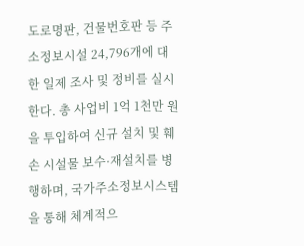도로명판, 건물번호판 등 주소정보시설 24,796개에 대한 일제 조사 및 정비를 실시한다. 총 사업비 1억 1천만 원을 투입하여 신규 설치 및 훼손 시설물 보수·재설치를 병행하며, 국가주소정보시스템을 통해 체계적으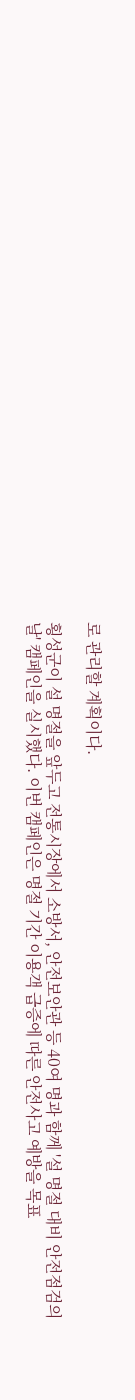로 관리할 계획이다.

횡성군이 설 명절을 앞두고 전통시장에서 소방서, 안전보안관 등 40여 명과 함께 '설 명절 대비 안전점검의 날' 캠페인을 실시했다. 이번 캠페인은 명절 기간 이용객 급증에 따른 안전사고 예방을 목표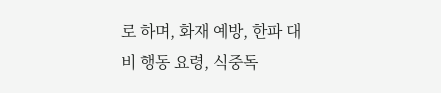로 하며, 화재 예방, 한파 대비 행동 요령, 식중독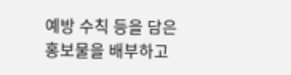예방 수칙 등을 담은 홍보물을 배부하고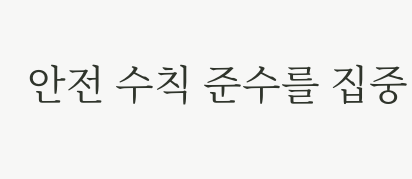안전 수칙 준수를 집중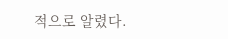적으로 알렸다.